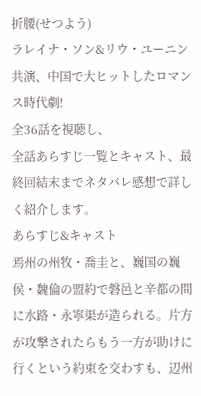折腰(せつよう)
ラレイナ・ソン&リウ・ユーニン共演、中国で大ヒットしたロマンス時代劇!
全36話を視聴し、
全話あらすじ一覧とキャスト、最終回結末までネタバレ感想で詳しく紹介します。
あらすじ&キャスト
焉州の州牧・喬圭と、巍国の巍侯・魏倫の盟約で磐邑と辛都の間に水路・永寧渠が造られる。片方が攻撃されたらもう一方が助けに行くという約束を交わすも、辺州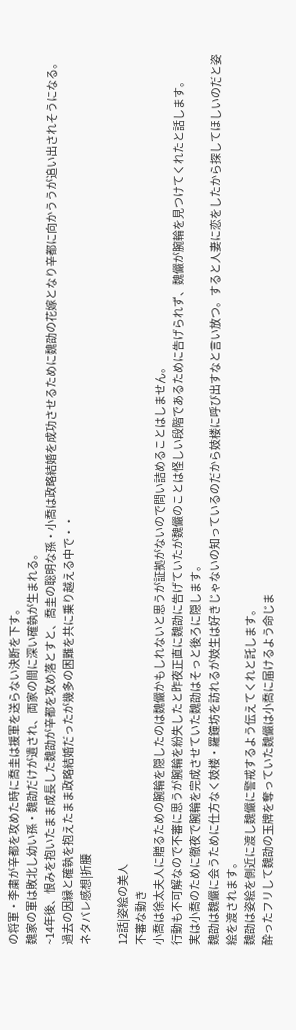の将軍・李粛が辛都を攻めた時に喬圭は援軍を送らない決断を下す。
魏家の軍は敗北し幼い孫・魏劭だけが遺され、両家の間に深い確執が生まれる。
~14年後、恨みを抱いたまま成長した魏劭が辛都を攻め落とすと、喬圭の聡明な孫・小喬は政略結婚を成功させるために魏劭の花嫁となり辛都に向かううが追い出されそうになる。
過去の因縁と確執を抱えたまま政略結婚だったが幾多の困難を共に乗り越える中で・・
ネタバレ感想|折腰

12話|姿絵の美人
不審な動き
小喬は徐太夫人に贈るための腕輪を隠したのは魏儼かもしれないと思うが証拠がないので問い詰めることはしません。
行動も不可解なので不審に思うが腕輪を紛失したと昨夜正直に魏劭に告げていたが魏儼のことは怪しい段階であるために告げられず、魏儼が腕輪を見つけてくれたと話します。
実は小喬のために徹夜で腕輪を完成させていた魏劭はそっと後ろに隠します。
魏劭は魏儼に会うために仕方なく妓楼・羅鐘坊を訪れるが妓生は好きじゃないの知っているのだから妓楼に呼び出すなと言い放つ。すると人妻に恋をしたから探してほしいのだと姿絵を渡されます。
魏劭は姿絵を側近に渡し魏儼に警戒するよう伝えてくれと託します。
酔ったフリして魏劭の玉牌を奪っていた魏儼は小喬に届けるよう命じま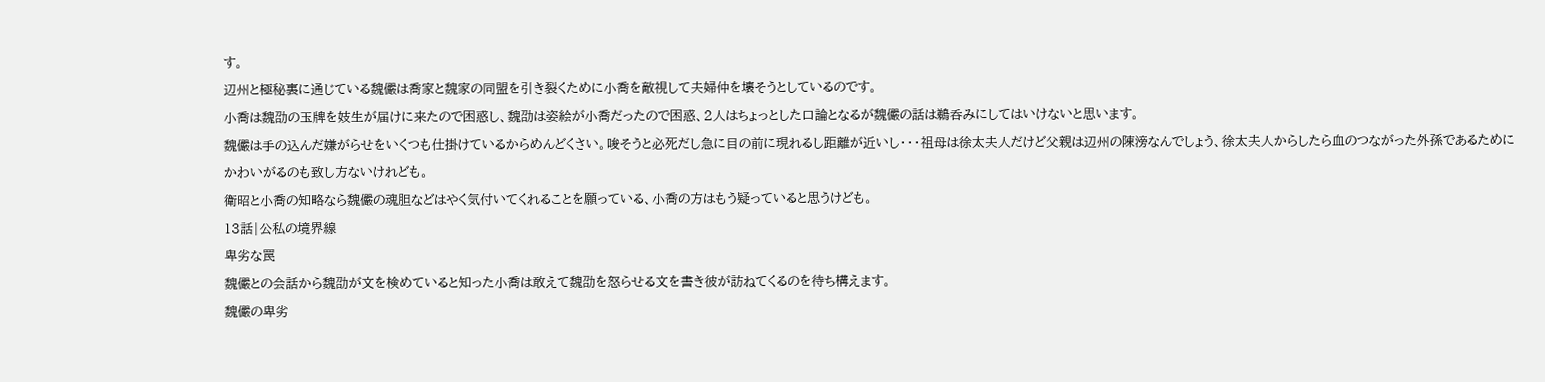す。
辺州と極秘裏に通じている魏儼は喬家と魏家の同盟を引き裂くために小喬を敵視して夫婦仲を壊そうとしているのです。
小喬は魏劭の玉牌を妓生が届けに来たので困惑し、魏劭は姿絵が小喬だったので困惑、2人はちょっとした口論となるが魏儼の話は鵜呑みにしてはいけないと思います。
魏儼は手の込んだ嫌がらせをいくつも仕掛けているからめんどくさい。唆そうと必死だし急に目の前に現れるし距離が近いし・・・祖母は徐太夫人だけど父親は辺州の陳滂なんでしょう、徐太夫人からしたら血のつながった外孫であるためにかわいがるのも致し方ないけれども。
衛昭と小喬の知略なら魏儼の魂胆などはやく気付いてくれることを願っている、小喬の方はもう疑っていると思うけども。
13話|公私の境界線
卑劣な罠
魏儼との会話から魏劭が文を検めていると知った小喬は敢えて魏劭を怒らせる文を書き彼が訪ねてくるのを待ち構えます。
魏儼の卑劣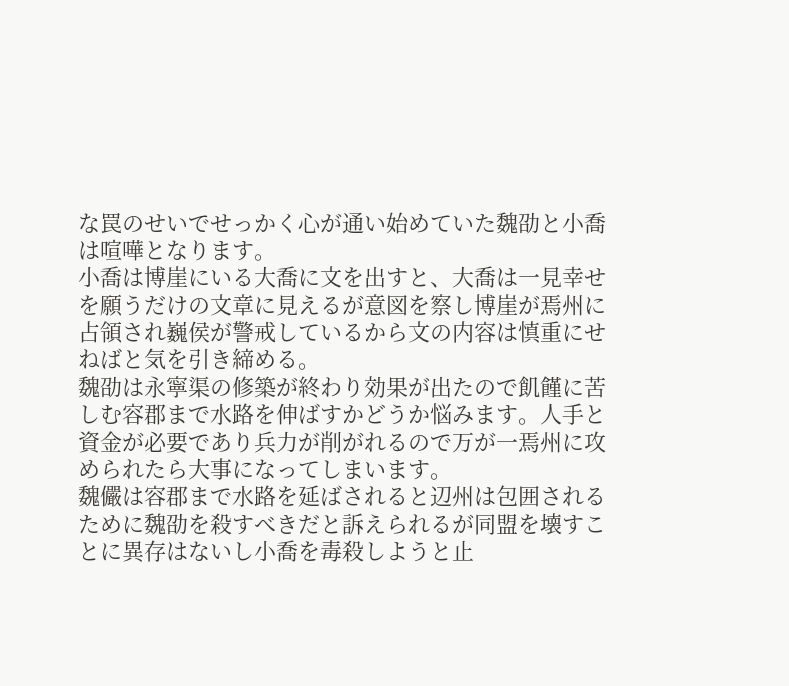な罠のせいでせっかく心が通い始めていた魏劭と小喬は喧嘩となります。
小喬は博崖にいる大喬に文を出すと、大喬は一見幸せを願うだけの文章に見えるが意図を察し博崖が焉州に占領され巍侯が警戒しているから文の内容は慎重にせねばと気を引き締める。
魏劭は永寧渠の修築が終わり効果が出たので飢饉に苦しむ容郡まで水路を伸ばすかどうか悩みます。人手と資金が必要であり兵力が削がれるので万が一焉州に攻められたら大事になってしまいます。
魏儼は容郡まで水路を延ばされると辺州は包囲されるために魏劭を殺すべきだと訴えられるが同盟を壊すことに異存はないし小喬を毒殺しようと止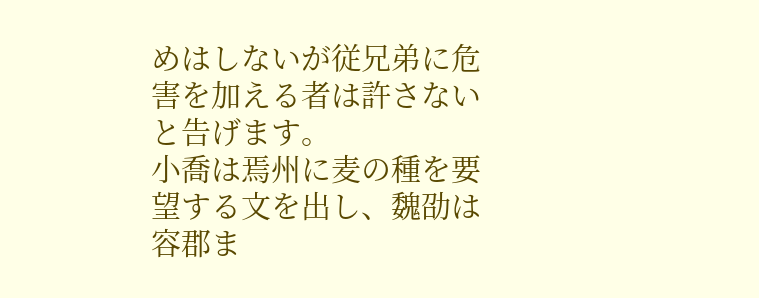めはしないが従兄弟に危害を加える者は許さないと告げます。
小喬は焉州に麦の種を要望する文を出し、魏劭は容郡ま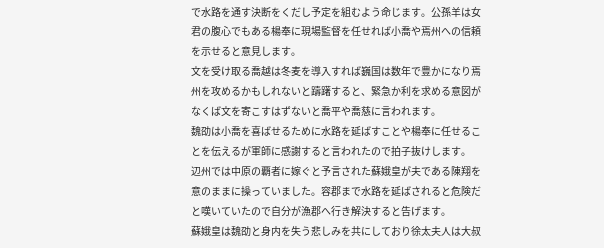で水路を通す決断をくだし予定を組むよう命じます。公孫羊は女君の腹心でもある楊奉に現場監督を任せれば小喬や焉州への信頼を示せると意見します。
文を受け取る喬越は冬麦を導入すれば巍国は数年で豊かになり焉州を攻めるかもしれないと躊躇すると、緊急か利を求める意図がなくば文を寄こすはずないと喬平や喬慈に言われます。
魏劭は小喬を喜ばせるために水路を延ばすことや楊奉に任せることを伝えるが軍師に感謝すると言われたので拍子抜けします。
辺州では中原の覇者に嫁ぐと予言された蘇娥皇が夫である陳翔を意のままに操っていました。容郡まで水路を延ばされると危険だと嘆いていたので自分が漁郡へ行き解決すると告げます。
蘇娥皇は魏劭と身内を失う悲しみを共にしており徐太夫人は大叔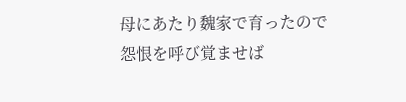母にあたり魏家で育ったので怨恨を呼び覚ませば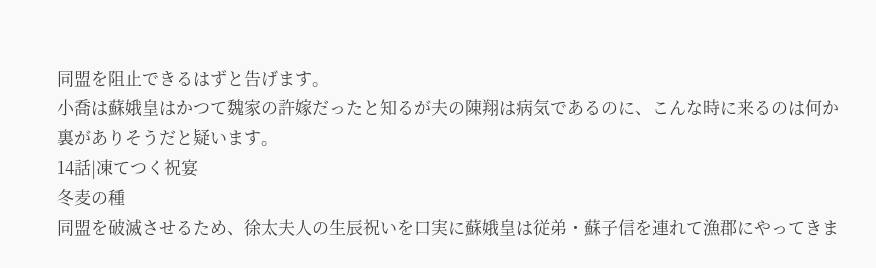同盟を阻止できるはずと告げます。
小喬は蘇娥皇はかつて魏家の許嫁だったと知るが夫の陳翔は病気であるのに、こんな時に来るのは何か裏がありそうだと疑います。
14話|凍てつく祝宴
冬麦の種
同盟を破滅させるため、徐太夫人の生辰祝いを口実に蘇娥皇は従弟・蘇子信を連れて漁郡にやってきま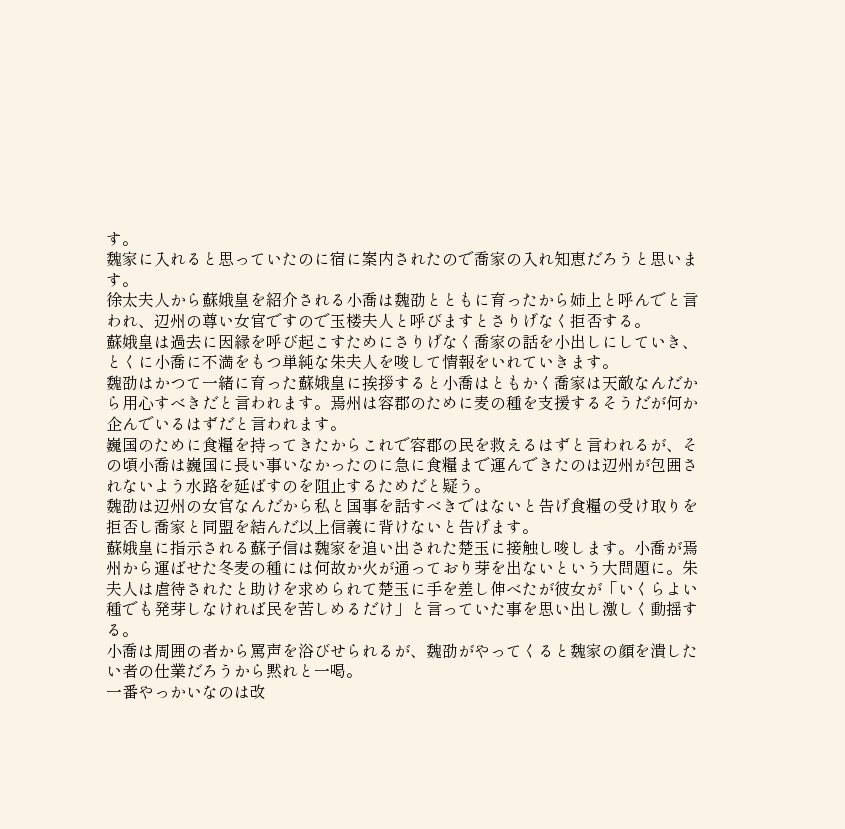す。
魏家に入れると思っていたのに宿に案内されたので喬家の入れ知恵だろうと思います。
徐太夫人から蘇娥皇を紹介される小喬は魏劭とともに育ったから姉上と呼んでと言われ、辺州の尊い女官ですので玉楼夫人と呼びますとさりげなく拒否する。
蘇娥皇は過去に因縁を呼び起こすためにさりげなく喬家の話を小出しにしていき、とくに小喬に不満をもつ単純な朱夫人を唆して情報をいれていきます。
魏劭はかつて一緒に育った蘇娥皇に挨拶すると小喬はともかく喬家は天敵なんだから用心すべきだと言われます。焉州は容郡のために麦の種を支援するそうだが何か企んでいるはずだと言われます。
巍国のために食糧を持ってきたからこれで容郡の民を救えるはずと言われるが、その頃小喬は巍国に長い事いなかったのに急に食糧まで運んできたのは辺州が包囲されないよう水路を延ばすのを阻止するためだと疑う。
魏劭は辺州の女官なんだから私と国事を話すべきではないと告げ食糧の受け取りを拒否し喬家と同盟を結んだ以上信義に背けないと告げます。
蘇娥皇に指示される蘇子信は魏家を追い出された楚玉に接触し唆します。小喬が焉州から運ばせた冬麦の種には何故か火が通っており芽を出ないという大問題に。朱夫人は虐待されたと助けを求められて楚玉に手を差し伸べたが彼女が「いくらよい種でも発芽しなければ民を苦しめるだけ」と言っていた事を思い出し激しく動揺する。
小喬は周囲の者から罵声を浴びせられるが、魏劭がやってくると魏家の顔を潰したい者の仕業だろうから黙れと一喝。
一番やっかいなのは改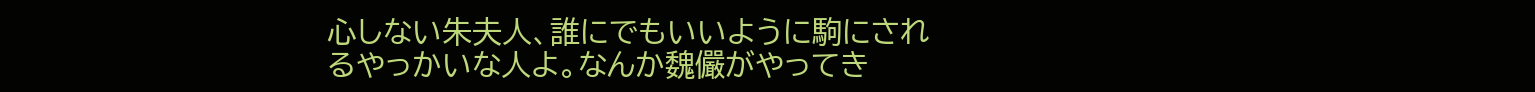心しない朱夫人、誰にでもいいように駒にされるやっかいな人よ。なんか魏儼がやってき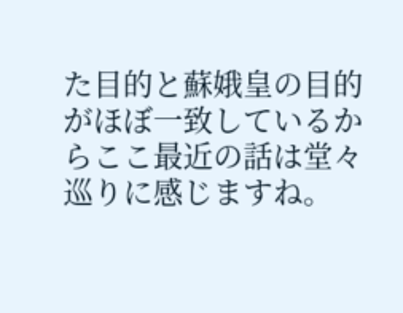た目的と蘇娥皇の目的がほぼ一致しているからここ最近の話は堂々巡りに感じますね。